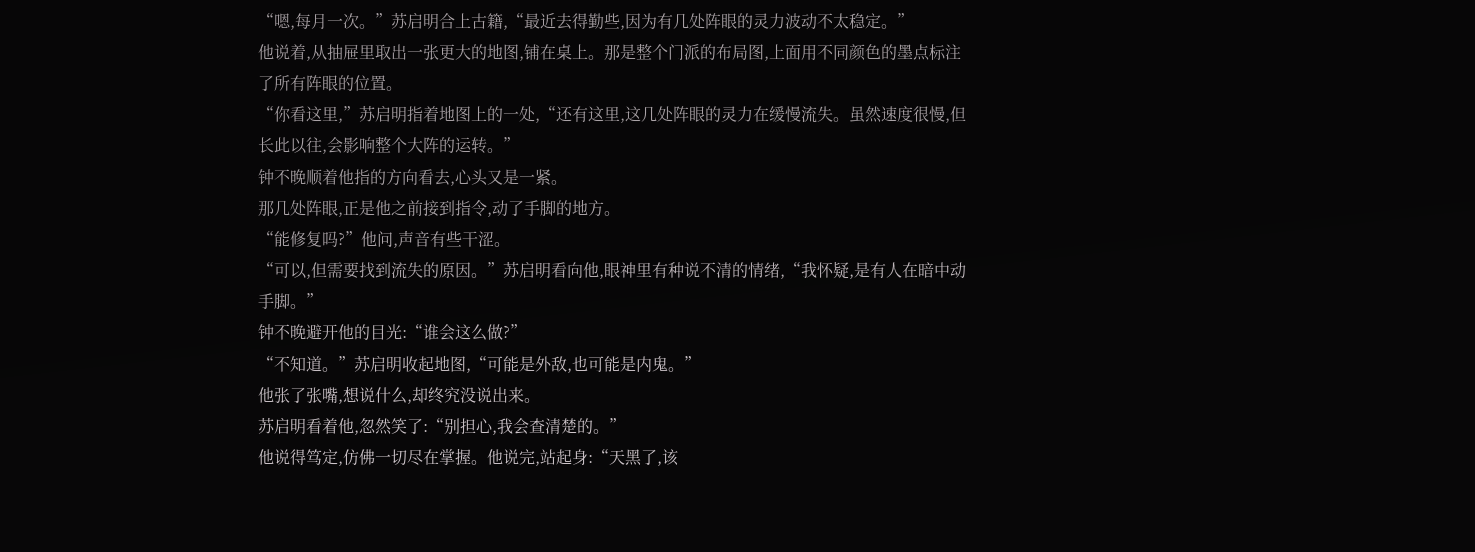“嗯,每月一次。”苏启明合上古籍,“最近去得勤些,因为有几处阵眼的灵力波动不太稳定。”
他说着,从抽屉里取出一张更大的地图,铺在桌上。那是整个门派的布局图,上面用不同颜色的墨点标注了所有阵眼的位置。
“你看这里,”苏启明指着地图上的一处,“还有这里,这几处阵眼的灵力在缓慢流失。虽然速度很慢,但长此以往,会影响整个大阵的运转。”
钟不晚顺着他指的方向看去,心头又是一紧。
那几处阵眼,正是他之前接到指令,动了手脚的地方。
“能修复吗?”他问,声音有些干涩。
“可以,但需要找到流失的原因。”苏启明看向他,眼神里有种说不清的情绪,“我怀疑,是有人在暗中动手脚。”
钟不晚避开他的目光:“谁会这么做?”
“不知道。”苏启明收起地图,“可能是外敌,也可能是内鬼。”
他张了张嘴,想说什么,却终究没说出来。
苏启明看着他,忽然笑了:“别担心,我会查清楚的。”
他说得笃定,仿佛一切尽在掌握。他说完,站起身:“天黑了,该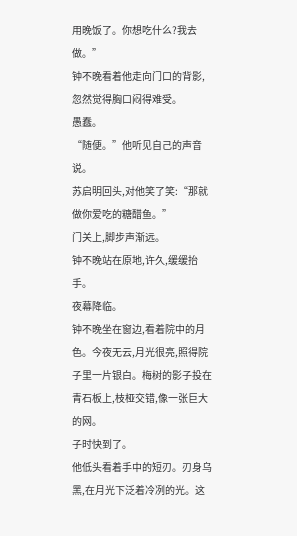用晚饭了。你想吃什么?我去做。”
钟不晚看着他走向门口的背影,忽然觉得胸口闷得难受。
愚蠢。
“随便。”他听见自己的声音说。
苏启明回头,对他笑了笑:“那就做你爱吃的糖醋鱼。”
门关上,脚步声渐远。
钟不晚站在原地,许久,缓缓抬手。
夜幕降临。
钟不晚坐在窗边,看着院中的月色。今夜无云,月光很亮,照得院子里一片银白。梅树的影子投在青石板上,枝桠交错,像一张巨大的网。
子时快到了。
他低头看着手中的短刃。刃身乌黑,在月光下泛着冷冽的光。这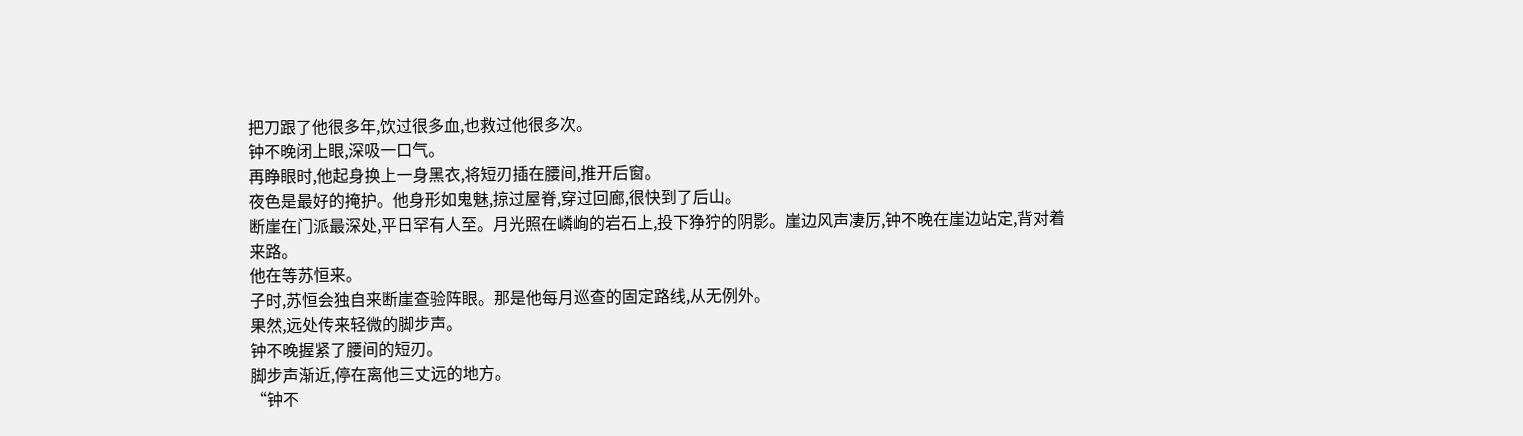把刀跟了他很多年,饮过很多血,也救过他很多次。
钟不晚闭上眼,深吸一口气。
再睁眼时,他起身换上一身黑衣,将短刃插在腰间,推开后窗。
夜色是最好的掩护。他身形如鬼魅,掠过屋脊,穿过回廊,很快到了后山。
断崖在门派最深处,平日罕有人至。月光照在嶙峋的岩石上,投下狰狞的阴影。崖边风声凄厉,钟不晚在崖边站定,背对着来路。
他在等苏恒来。
子时,苏恒会独自来断崖查验阵眼。那是他每月巡查的固定路线,从无例外。
果然,远处传来轻微的脚步声。
钟不晚握紧了腰间的短刃。
脚步声渐近,停在离他三丈远的地方。
“钟不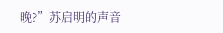晚?”苏启明的声音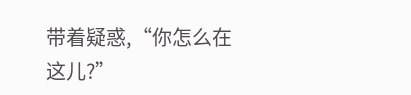带着疑惑,“你怎么在这儿?”